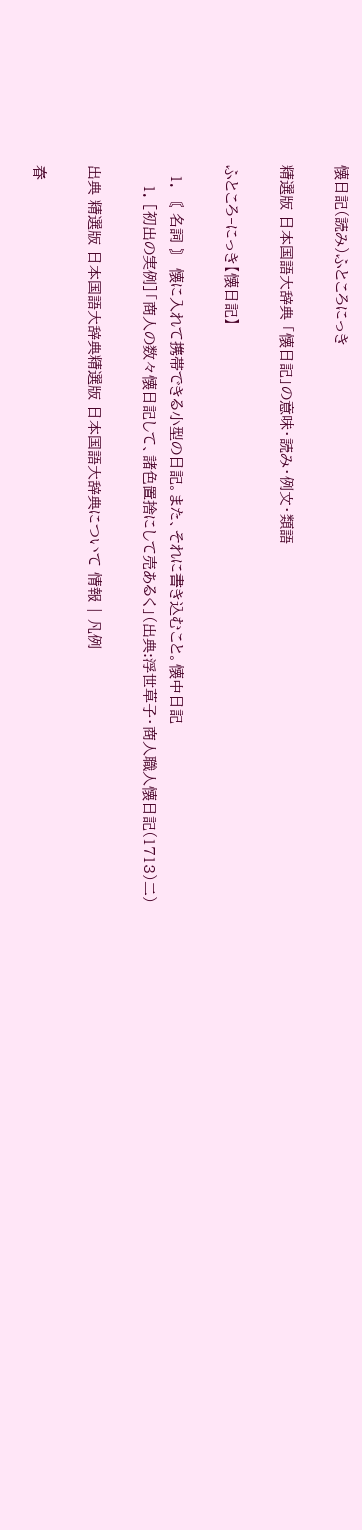懐日記(読み)ふところにっき

精選版 日本国語大辞典 「懐日記」の意味・読み・例文・類語

ふところ‐にっき【懐日記】

  1. 〘 名詞 〙 懐に入れて携帯できる小型の日記。また、それに書き込むこと。懐中日記
    1. [初出の実例]「商人の数々懐日記して、諸色置捨にして売あるく」(出典:浮世草子・商人職人懐日記(1713)二)

出典 精選版 日本国語大辞典精選版 日本国語大辞典について 情報 | 凡例

春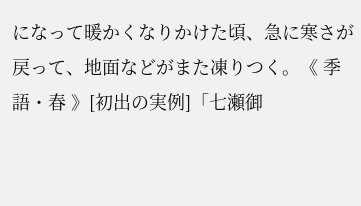になって暖かくなりかけた頃、急に寒さが戻って、地面などがまた凍りつく。《 季語・春 》[初出の実例]「七瀬御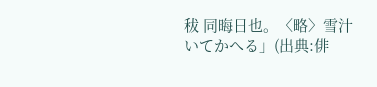秡 同晦日也。〈略〉雪汁いてかへる」(出典:俳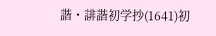諧・誹諧初学抄(1641)初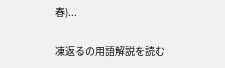春)...

凍返るの用語解説を読む